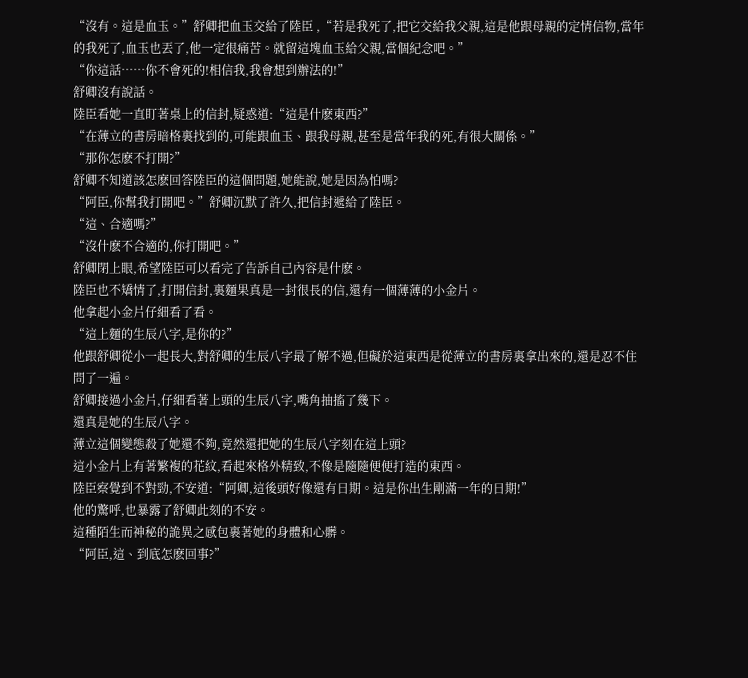“沒有。這是血玉。”舒卿把血玉交給了陸臣 ,“若是我死了,把它交給我父親,這是他跟母親的定情信物,當年的我死了,血玉也丟了,他一定很痛苦。就留這塊血玉給父親,當個紀念吧。”
“你這話……你不會死的!相信我,我會想到辦法的!”
舒卿沒有說話。
陸臣看她一直盯著桌上的信封,疑惑道:“這是什麽東西?”
“在薄立的書房暗格裏找到的,可能跟血玉、跟我母親,甚至是當年我的死,有很大關係。”
“那你怎麽不打開?”
舒卿不知道該怎麽回答陸臣的這個問題,她能說,她是因為怕嗎?
“阿臣,你幫我打開吧。”舒卿沉默了許久,把信封遞給了陸臣。
“這、合適嗎?”
“沒什麽不合適的,你打開吧。”
舒卿閉上眼,希望陸臣可以看完了告訴自己內容是什麽。
陸臣也不矯情了,打開信封,裏麵果真是一封很長的信,還有一個薄薄的小金片。
他拿起小金片仔細看了看。
“這上麵的生辰八字,是你的?”
他跟舒卿從小一起長大,對舒卿的生辰八字最了解不過,但礙於這東西是從薄立的書房裏拿出來的,還是忍不住問了一遍。
舒卿接過小金片,仔細看著上頭的生辰八字,嘴角抽搐了幾下。
還真是她的生辰八字。
薄立這個變態殺了她還不夠,竟然還把她的生辰八字刻在這上頭?
這小金片上有著繁複的花紋,看起來格外精致,不像是隨隨便便打造的東西。
陸臣察覺到不對勁,不安道:“阿卿,這後頭好像還有日期。這是你出生剛滿一年的日期!”
他的驚呼,也暴露了舒卿此刻的不安。
這種陌生而神秘的詭異之感包裹著她的身體和心髒。
“阿臣,這、到底怎麽回事?”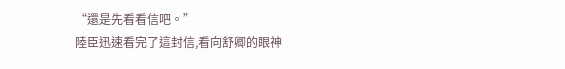“還是先看看信吧。”
陸臣迅速看完了這封信,看向舒卿的眼神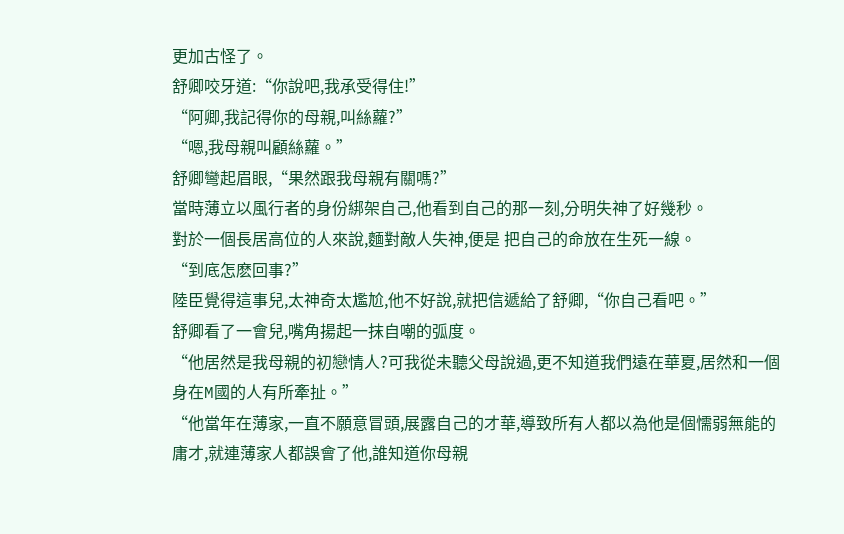更加古怪了。
舒卿咬牙道:“你說吧,我承受得住!”
“阿卿,我記得你的母親,叫絲蘿?”
“嗯,我母親叫顧絲蘿。”
舒卿彎起眉眼,“果然跟我母親有關嗎?”
當時薄立以風行者的身份綁架自己,他看到自己的那一刻,分明失神了好幾秒。
對於一個長居高位的人來說,麵對敵人失神,便是 把自己的命放在生死一線。
“到底怎麽回事?”
陸臣覺得這事兒,太神奇太尷尬,他不好說,就把信遞給了舒卿,“你自己看吧。”
舒卿看了一會兒,嘴角揚起一抹自嘲的弧度。
“他居然是我母親的初戀情人?可我從未聽父母說過,更不知道我們遠在華夏,居然和一個身在M國的人有所牽扯。”
“他當年在薄家,一直不願意冒頭,展露自己的才華,導致所有人都以為他是個懦弱無能的庸才,就連薄家人都誤會了他,誰知道你母親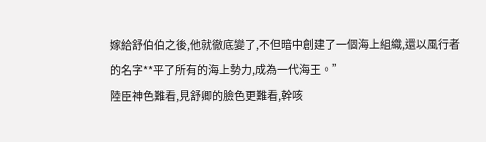嫁給舒伯伯之後,他就徹底變了,不但暗中創建了一個海上組織,還以風行者的名字**平了所有的海上勢力,成為一代海王。”
陸臣神色難看,見舒卿的臉色更難看,幹咳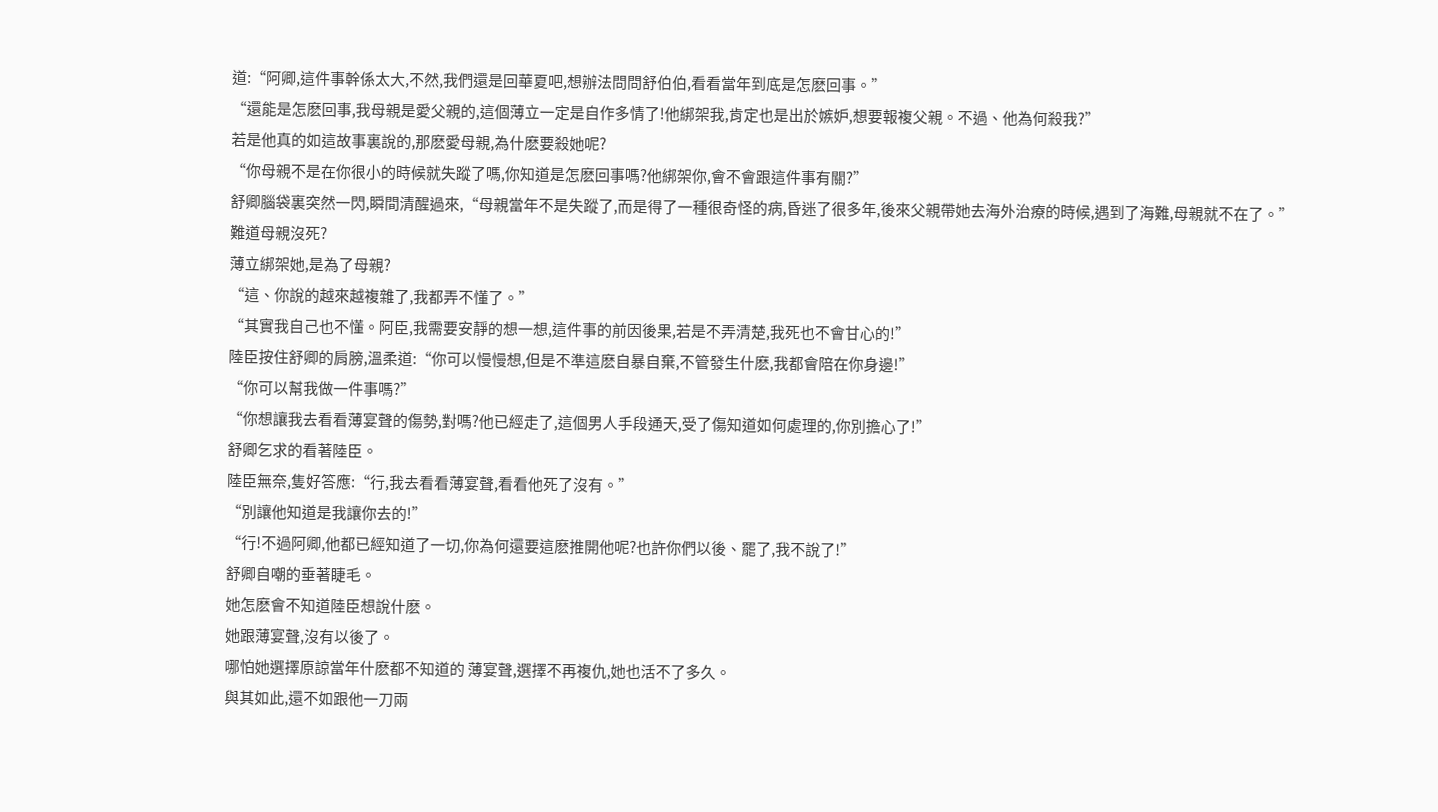道:“阿卿,這件事幹係太大,不然,我們還是回華夏吧,想辦法問問舒伯伯,看看當年到底是怎麽回事。”
“還能是怎麽回事,我母親是愛父親的,這個薄立一定是自作多情了!他綁架我,肯定也是出於嫉妒,想要報複父親。不過、他為何殺我?”
若是他真的如這故事裏說的,那麽愛母親,為什麽要殺她呢?
“你母親不是在你很小的時候就失蹤了嗎,你知道是怎麽回事嗎?他綁架你,會不會跟這件事有關?”
舒卿腦袋裏突然一閃,瞬間清醒過來,“母親當年不是失蹤了,而是得了一種很奇怪的病,昏迷了很多年,後來父親帶她去海外治療的時候,遇到了海難,母親就不在了。”
難道母親沒死?
薄立綁架她,是為了母親?
“這、你說的越來越複雜了,我都弄不懂了。”
“其實我自己也不懂。阿臣,我需要安靜的想一想,這件事的前因後果,若是不弄清楚,我死也不會甘心的!”
陸臣按住舒卿的肩膀,溫柔道:“你可以慢慢想,但是不準這麽自暴自棄,不管發生什麽,我都會陪在你身邊!”
“你可以幫我做一件事嗎?”
“你想讓我去看看薄宴聲的傷勢,對嗎?他已經走了,這個男人手段通天,受了傷知道如何處理的,你別擔心了!”
舒卿乞求的看著陸臣。
陸臣無奈,隻好答應:“行,我去看看薄宴聲,看看他死了沒有。”
“別讓他知道是我讓你去的!”
“行!不過阿卿,他都已經知道了一切,你為何還要這麽推開他呢?也許你們以後、罷了,我不說了!”
舒卿自嘲的垂著睫毛。
她怎麽會不知道陸臣想說什麽。
她跟薄宴聲,沒有以後了。
哪怕她選擇原諒當年什麽都不知道的 薄宴聲,選擇不再複仇,她也活不了多久。
與其如此,還不如跟他一刀兩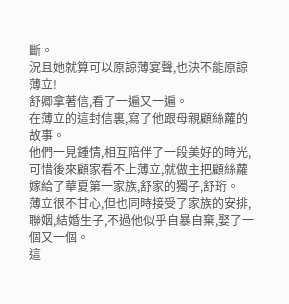斷。
況且她就算可以原諒薄宴聲,也決不能原諒薄立!
舒卿拿著信,看了一遍又一遍。
在薄立的這封信裏,寫了他跟母親顧絲蘿的故事。
他們一見鍾情,相互陪伴了一段美好的時光,可惜後來顧家看不上薄立,就做主把顧絲蘿嫁給了華夏第一家族,舒家的獨子,舒珩。
薄立很不甘心,但也同時接受了家族的安排,聯姻,結婚生子,不過他似乎自暴自棄,娶了一個又一個。
這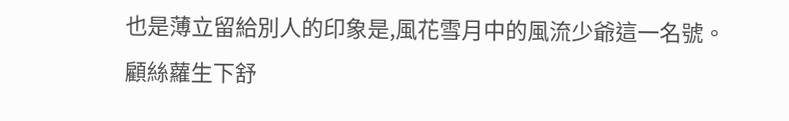也是薄立留給別人的印象是,風花雪月中的風流少爺這一名號。
顧絲蘿生下舒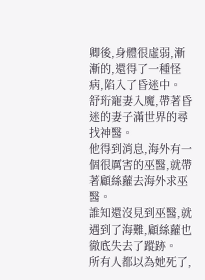卿後,身體很虛弱,漸漸的,還得了一種怪病,陷入了昏迷中。
舒珩寵妻入魔,帶著昏迷的妻子滿世界的尋找神醫。
他得到消息,海外有一個很厲害的巫醫,就帶著顧絲蘿去海外求巫醫。
誰知還沒見到巫醫,就遇到了海難,顧絲蘿也徹底失去了蹤跡。
所有人都以為她死了,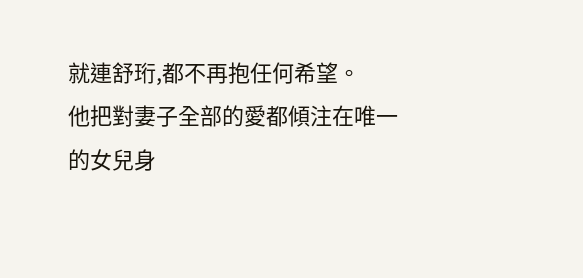就連舒珩,都不再抱任何希望。
他把對妻子全部的愛都傾注在唯一的女兒身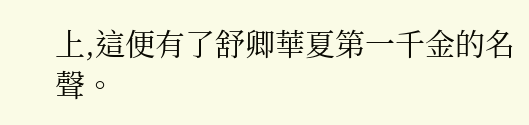上,這便有了舒卿華夏第一千金的名聲。